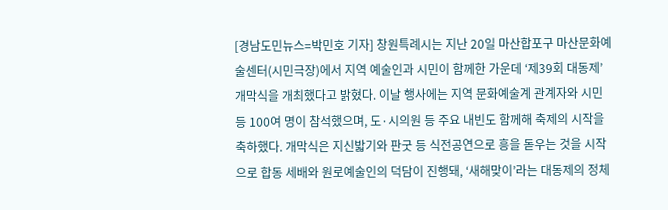[경남도민뉴스=박민호 기자] 창원특례시는 지난 20일 마산합포구 마산문화예술센터(시민극장)에서 지역 예술인과 시민이 함께한 가운데 ‘제39회 대동제’ 개막식을 개최했다고 밝혔다. 이날 행사에는 지역 문화예술계 관계자와 시민 등 100여 명이 참석했으며, 도·시의원 등 주요 내빈도 함께해 축제의 시작을 축하했다. 개막식은 지신밟기와 판굿 등 식전공연으로 흥을 돋우는 것을 시작으로 합동 세배와 원로예술인의 덕담이 진행돼, ‘새해맞이’라는 대동제의 정체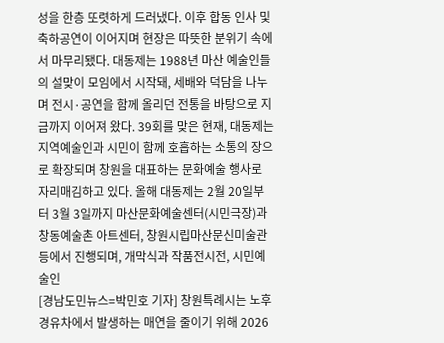성을 한층 또렷하게 드러냈다. 이후 합동 인사 및 축하공연이 이어지며 현장은 따뜻한 분위기 속에서 마무리됐다. 대동제는 1988년 마산 예술인들의 설맞이 모임에서 시작돼, 세배와 덕담을 나누며 전시·공연을 함께 올리던 전통을 바탕으로 지금까지 이어져 왔다. 39회를 맞은 현재, 대동제는 지역예술인과 시민이 함께 호흡하는 소통의 장으로 확장되며 창원을 대표하는 문화예술 행사로 자리매김하고 있다. 올해 대동제는 2월 20일부터 3월 3일까지 마산문화예술센터(시민극장)과 창동예술촌 아트센터, 창원시립마산문신미술관 등에서 진행되며, 개막식과 작품전시전, 시민예술인
[경남도민뉴스=박민호 기자] 창원특례시는 노후 경유차에서 발생하는 매연을 줄이기 위해 2026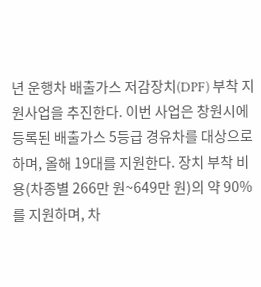년 운행차 배출가스 저감장치(DPF) 부착 지원사업을 추진한다. 이번 사업은 창원시에 등록된 배출가스 5등급 경유차를 대상으로 하며, 올해 19대를 지원한다. 장치 부착 비용(차종별 266만 원~649만 원)의 약 90%를 지원하며, 차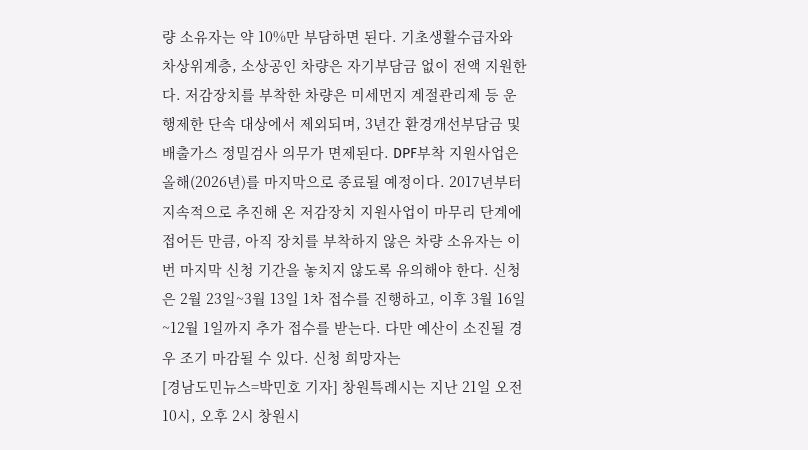량 소유자는 약 10%만 부담하면 된다. 기초생활수급자와 차상위계층, 소상공인 차량은 자기부담금 없이 전액 지원한다. 저감장치를 부착한 차량은 미세먼지 계절관리제 등 운행제한 단속 대상에서 제외되며, 3년간 환경개선부담금 및 배출가스 정밀검사 의무가 면제된다. DPF부착 지원사업은 올해(2026년)를 마지막으로 종료될 예정이다. 2017년부터 지속적으로 추진해 온 저감장치 지원사업이 마무리 단계에 접어든 만큼, 아직 장치를 부착하지 않은 차량 소유자는 이번 마지막 신청 기간을 놓치지 않도록 유의해야 한다. 신청은 2월 23일~3월 13일 1차 접수를 진행하고, 이후 3월 16일~12월 1일까지 추가 접수를 받는다. 다만 예산이 소진될 경우 조기 마감될 수 있다. 신청 희망자는
[경남도민뉴스=박민호 기자] 창원특례시는 지난 21일 오전 10시, 오후 2시 창원시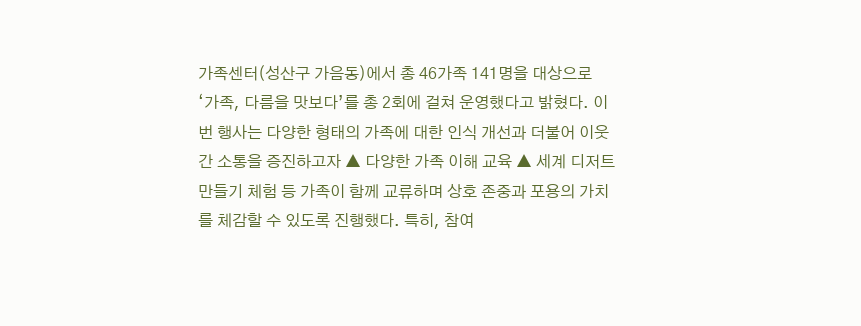가족센터(성산구 가음동)에서 총 46가족 141명을 대상으로 ‘가족, 다름을 맛보다’를 총 2회에 걸쳐 운영했다고 밝혔다. 이번 행사는 다양한 형태의 가족에 대한 인식 개선과 더불어 이웃 간 소통을 증진하고자 ▲ 다양한 가족 이해 교육 ▲ 세계 디저트 만들기 체험 등 가족이 함께 교류하며 상호 존중과 포용의 가치를 체감할 수 있도록 진행했다. 특히, 참여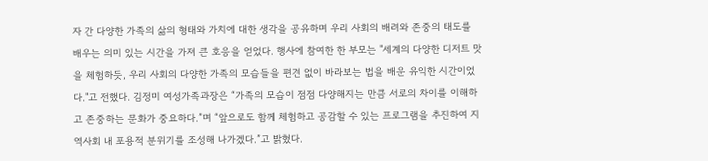자 간 다양한 가족의 삶의 형태와 가치에 대한 생각을 공유하며 우리 사회의 배려와 존중의 태도를 배우는 의미 있는 시간을 가져 큰 호응을 얻었다. 행사에 참여한 한 부모는 "세계의 다양한 디저트 맛을 체험하듯, 우리 사회의 다양한 가족의 모습들을 편견 없이 바라보는 법을 배운 유익한 시간이었다."고 전했다. 김정미 여성가족과장은 “가족의 모습이 점점 다양해지는 만큼 서로의 차이를 이해하고 존중하는 문화가 중요하다.”며 “앞으로도 함께 체험하고 공감할 수 있는 프로그램을 추진하여 지역사회 내 포용적 분위기를 조성해 나가겠다.”고 밝혔다.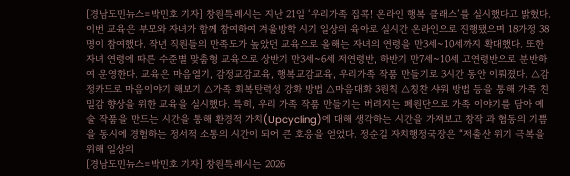[경남도민뉴스=박민호 기자] 창원특례시는 지난 21일 ‘우리가족 집콕! 온라인 행복 클래스’를 실시했다고 밝혔다. 이번 교육은 부모와 자녀가 함께 참여하여 겨울방학 시기 일상의 육아로 실시간 온라인으로 진행됐으며 18가정 38명이 참여했다. 작년 직원들의 만족도가 높았던 교육으로 올해는 자녀의 연령을 만3세~10세까지 확대했다. 또한 자녀 연령에 따른 수준별 맞춤형 교육으로 상반기 만3세~6세 저연령반, 하반기 만7세~10세 고연령반으로 분반하여 운영한다. 교육은 마음열기, 감정교감교육, 행복교감교육, 우리가족 작품 만들기로 3시간 동안 이뤄졌다. △감정카드로 마음이야기 해보기 △가족 회복탄력성 강화 방법 △마음대화 3원칙 △칭찬 샤워 방법 등을 통해 가족 친밀감 향상을 위한 교육을 실시했다. 특히, 우리 가족 작품 만들기는 버려지는 폐원단으로 가족 이야기를 담아 예술 작품을 만드는 시간을 통해 환경적 가치(Upcycling)에 대해 생각하는 시간을 가져보고 창작 과 협동의 기쁨을 동시에 경험하는 정서적 소통의 시간이 되어 큰 호응을 얻었다. 정순길 자치행정국장은 “저출산 위기 극복을 위해 일상의
[경남도민뉴스=박민호 기자] 창원특례시는 2026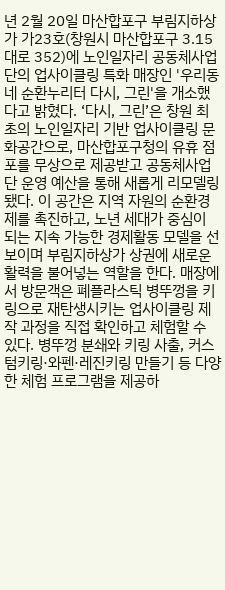년 2월 20일 마산합포구 부림지하상가 가23호(창원시 마산합포구 3.15대로 352)에 노인일자리 공동체사업단의 업사이클링 특화 매장인 '우리동네 순환누리터 다시, 그린'을 개소했다고 밝혔다. ‘다시, 그린’은 창원 최초의 노인일자리 기반 업사이클링 문화공간으로, 마산합포구청의 유휴 점포를 무상으로 제공받고 공동체사업단 운영 예산을 통해 새롭게 리모델링됐다. 이 공간은 지역 자원의 순환경제를 촉진하고, 노년 세대가 중심이 되는 지속 가능한 경제활동 모델을 선보이며 부림지하상가 상권에 새로운 활력을 불어넣는 역할을 한다. 매장에서 방문객은 폐플라스틱 병뚜껑을 키링으로 재탄생시키는 업사이클링 제작 과정을 직접 확인하고 체험할 수 있다. 병뚜껑 분쇄와 키링 사출, 커스텀키링·와펜·레진키링 만들기 등 다양한 체험 프로그램을 제공하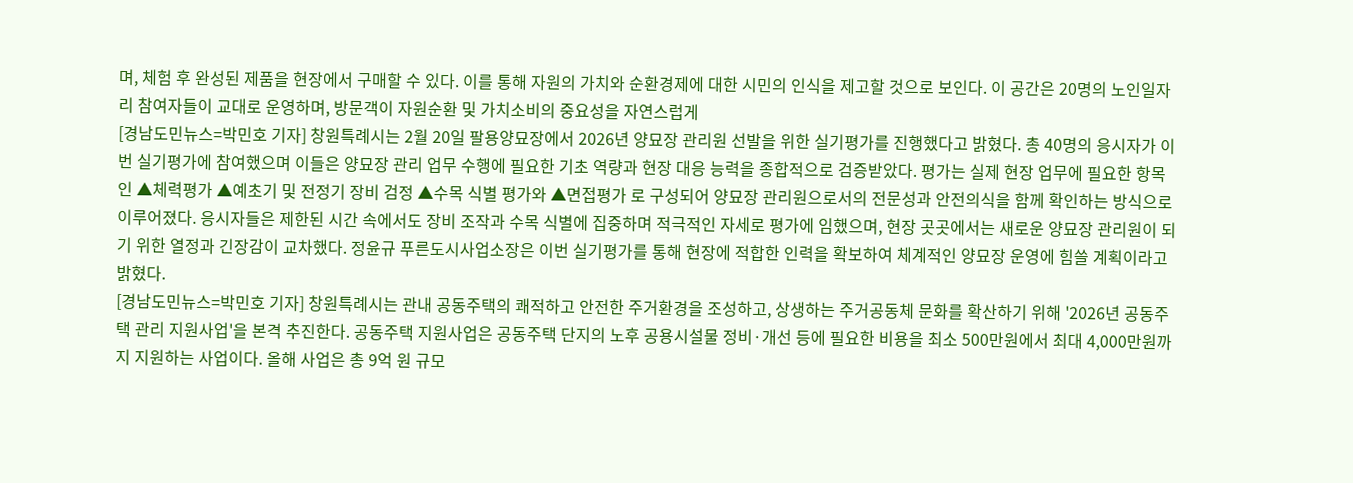며, 체험 후 완성된 제품을 현장에서 구매할 수 있다. 이를 통해 자원의 가치와 순환경제에 대한 시민의 인식을 제고할 것으로 보인다. 이 공간은 20명의 노인일자리 참여자들이 교대로 운영하며, 방문객이 자원순환 및 가치소비의 중요성을 자연스럽게
[경남도민뉴스=박민호 기자] 창원특례시는 2월 20일 팔용양묘장에서 2026년 양묘장 관리원 선발을 위한 실기평가를 진행했다고 밝혔다. 총 40명의 응시자가 이번 실기평가에 참여했으며 이들은 양묘장 관리 업무 수행에 필요한 기초 역량과 현장 대응 능력을 종합적으로 검증받았다. 평가는 실제 현장 업무에 필요한 항목인 ▲체력평가 ▲예초기 및 전정기 장비 검정 ▲수목 식별 평가와 ▲면접평가 로 구성되어 양묘장 관리원으로서의 전문성과 안전의식을 함께 확인하는 방식으로 이루어졌다. 응시자들은 제한된 시간 속에서도 장비 조작과 수목 식별에 집중하며 적극적인 자세로 평가에 임했으며, 현장 곳곳에서는 새로운 양묘장 관리원이 되기 위한 열정과 긴장감이 교차했다. 정윤규 푸른도시사업소장은 이번 실기평가를 통해 현장에 적합한 인력을 확보하여 체계적인 양묘장 운영에 힘쓸 계획이라고 밝혔다.
[경남도민뉴스=박민호 기자] 창원특례시는 관내 공동주택의 쾌적하고 안전한 주거환경을 조성하고, 상생하는 주거공동체 문화를 확산하기 위해 '2026년 공동주택 관리 지원사업'을 본격 추진한다. 공동주택 지원사업은 공동주택 단지의 노후 공용시설물 정비·개선 등에 필요한 비용을 최소 500만원에서 최대 4,000만원까지 지원하는 사업이다. 올해 사업은 총 9억 원 규모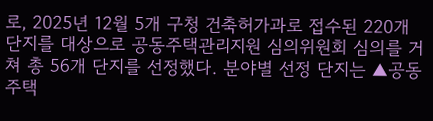로, 2025년 12월 5개 구청 건축허가과로 접수된 220개 단지를 대상으로 공동주택관리지원 심의위원회 심의를 거쳐 총 56개 단지를 선정했다. 분야별 선정 단지는 ▲공동주택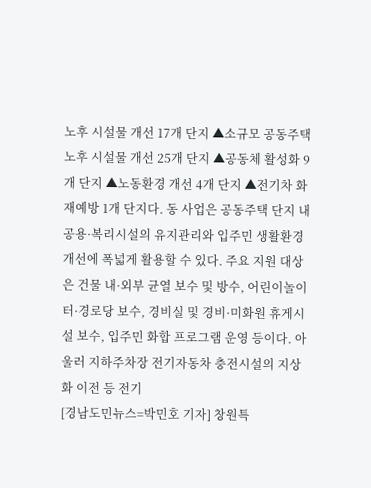노후 시설물 개선 17개 단지 ▲소규모 공동주택 노후 시설물 개선 25개 단지 ▲공동체 활성화 9개 단지 ▲노동환경 개선 4개 단지 ▲전기차 화재예방 1개 단지다. 동 사업은 공동주택 단지 내 공용·복리시설의 유지관리와 입주민 생활환경 개선에 폭넓게 활용할 수 있다. 주요 지원 대상은 건물 내·외부 균열 보수 및 방수, 어린이놀이터·경로당 보수, 경비실 및 경비·미화원 휴게시설 보수, 입주민 화합 프로그램 운영 등이다. 아울러 지하주차장 전기자동차 충전시설의 지상화 이전 등 전기
[경남도민뉴스=박민호 기자] 창원특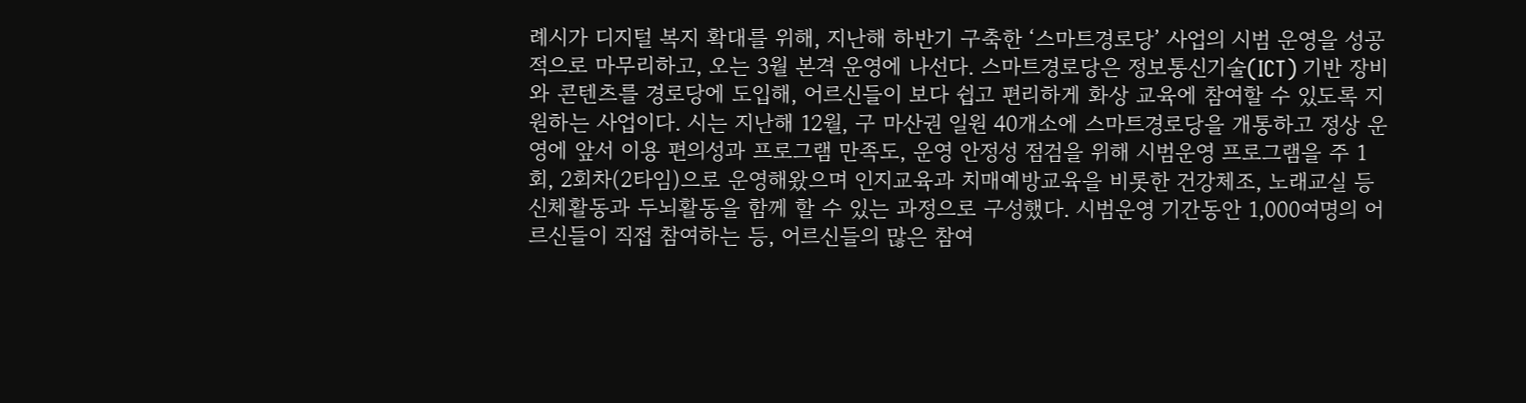례시가 디지털 복지 확대를 위해, 지난해 하반기 구축한 ‘스마트경로당’ 사업의 시범 운영을 성공적으로 마무리하고, 오는 3월 본격 운영에 나선다. 스마트경로당은 정보통신기술(ICT) 기반 장비와 콘텐츠를 경로당에 도입해, 어르신들이 보다 쉽고 편리하게 화상 교육에 참여할 수 있도록 지원하는 사업이다. 시는 지난해 12월, 구 마산권 일원 40개소에 스마트경로당을 개통하고 정상 운영에 앞서 이용 편의성과 프로그램 만족도, 운영 안정성 점검을 위해 시범운영 프로그램을 주 1회, 2회차(2타임)으로 운영해왔으며 인지교육과 치매예방교육을 비롯한 건강체조, 노래교실 등 신체활동과 두뇌활동을 함께 할 수 있는 과정으로 구성했다. 시범운영 기간동안 1,000여명의 어르신들이 직접 참여하는 등, 어르신들의 많은 참여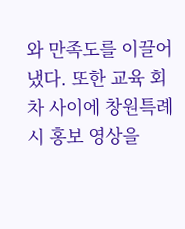와 만족도를 이끌어냈다. 또한 교육 회차 사이에 창원특례시 홍보 영상을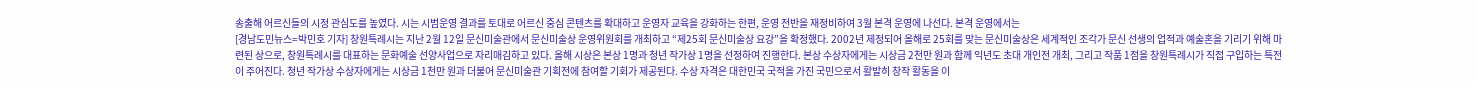송출해 어르신들의 시정 관심도를 높였다. 시는 시범운영 결과를 토대로 어르신 중심 콘텐츠를 확대하고 운영자 교육을 강화하는 한편, 운영 전반을 재정비하여 3월 본격 운영에 나선다. 본격 운영에서는
[경남도민뉴스=박민호 기자] 창원특례시는 지난 2월 12일 문신미술관에서 문신미술상 운영위원회를 개최하고 “제25회 문신미술상 요강”을 확정했다. 2002년 제정되어 올해로 25회를 맞는 문신미술상은 세계적인 조각가 문신 선생의 업적과 예술혼을 기리기 위해 마련된 상으로, 창원특례시를 대표하는 문화예술 선양사업으로 자리매김하고 있다. 올해 시상은 본상 1명과 청년 작가상 1명을 선정하여 진행한다. 본상 수상자에게는 시상금 2천만 원과 함께 익년도 초대 개인전 개최, 그리고 작품 1점을 창원특례시가 직접 구입하는 특전이 주어진다. 청년 작가상 수상자에게는 시상금 1천만 원과 더불어 문신미술관 기획전에 참여할 기회가 제공된다. 수상 자격은 대한민국 국적을 가진 국민으로서 활발히 창작 활동을 이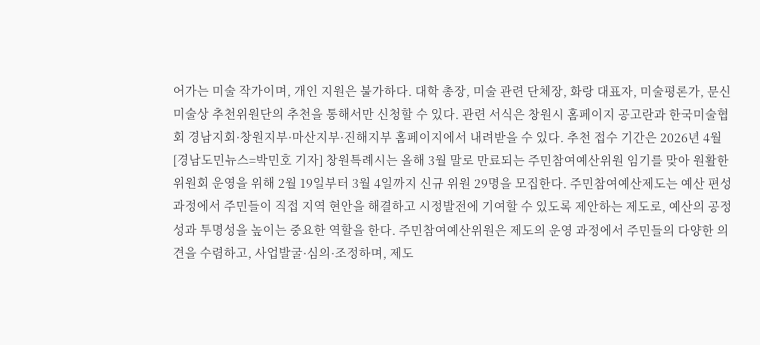어가는 미술 작가이며, 개인 지원은 불가하다. 대학 총장, 미술 관련 단체장, 화랑 대표자, 미술평론가, 문신미술상 추천위원단의 추천을 통해서만 신청할 수 있다. 관련 서식은 창원시 홈페이지 공고란과 한국미술협회 경남지회·창원지부·마산지부·진해지부 홈페이지에서 내려받을 수 있다. 추천 접수 기간은 2026년 4월
[경남도민뉴스=박민호 기자] 창원특례시는 올해 3월 말로 만료되는 주민참여예산위원 임기를 맞아 원활한 위원회 운영을 위해 2월 19일부터 3월 4일까지 신규 위원 29명을 모집한다. 주민참여예산제도는 예산 편성 과정에서 주민들이 직접 지역 현안을 해결하고 시정발전에 기여할 수 있도록 제안하는 제도로, 예산의 공정성과 투명성을 높이는 중요한 역할을 한다. 주민참여예산위원은 제도의 운영 과정에서 주민들의 다양한 의견을 수렴하고, 사업발굴·심의·조정하며, 제도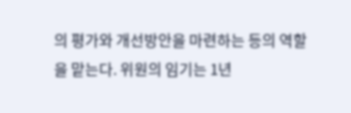의 평가와 개선방안을 마련하는 등의 역할을 맡는다. 위원의 임기는 1년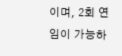이며, 2회 연임이 가능하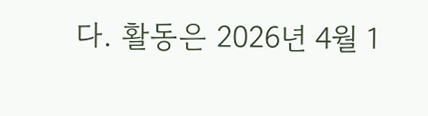다. 활동은 2026년 4월 1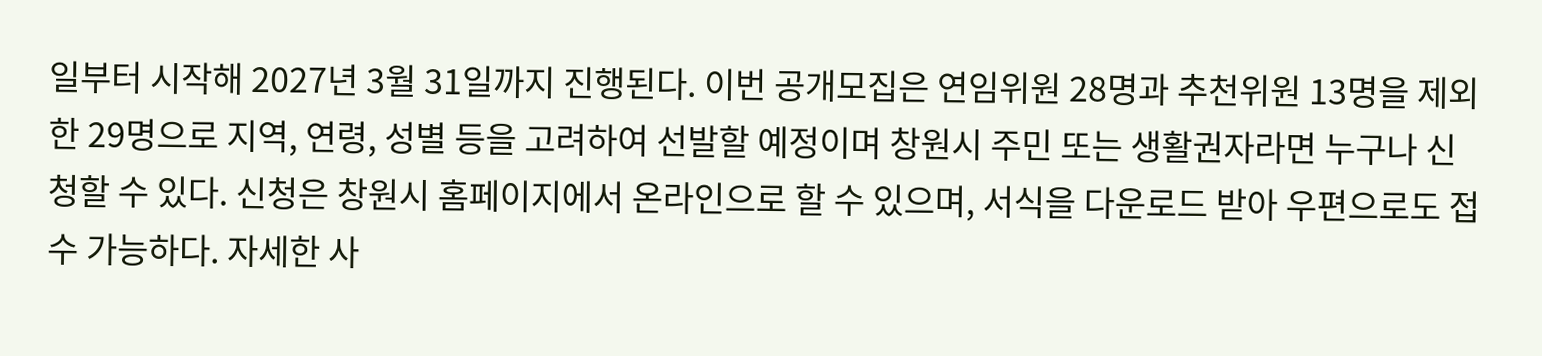일부터 시작해 2027년 3월 31일까지 진행된다. 이번 공개모집은 연임위원 28명과 추천위원 13명을 제외한 29명으로 지역, 연령, 성별 등을 고려하여 선발할 예정이며 창원시 주민 또는 생활권자라면 누구나 신청할 수 있다. 신청은 창원시 홈페이지에서 온라인으로 할 수 있으며, 서식을 다운로드 받아 우편으로도 접수 가능하다. 자세한 사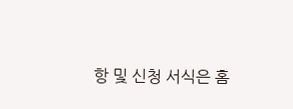항 및 신청 서식은 홈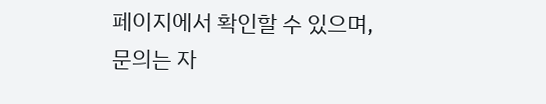페이지에서 확인할 수 있으며, 문의는 자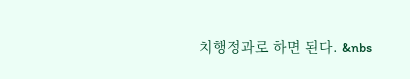치행정과로 하면 된다. &nbs